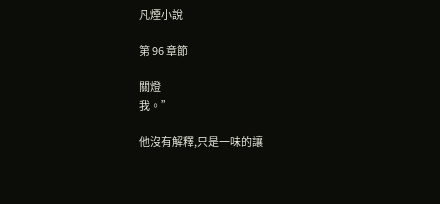凡煙小說

第 96 章節

關燈
我。”

他沒有解釋,只是一味的讓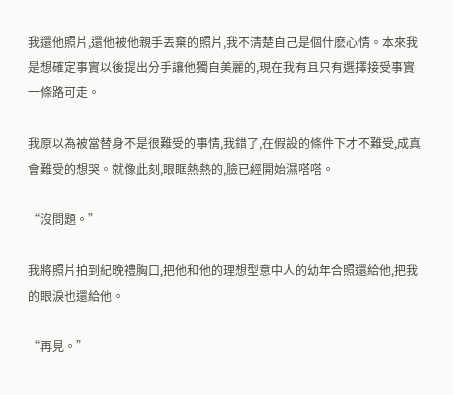我還他照片,還他被他親手丟棄的照片,我不清楚自己是個什麽心情。本來我是想確定事實以後提出分手讓他獨自美麗的,現在我有且只有選擇接受事實一條路可走。

我原以為被當替身不是很難受的事情,我錯了,在假設的條件下才不難受,成真會難受的想哭。就像此刻,眼眶熱熱的,臉已經開始濕嗒嗒。

“沒問題。”

我將照片拍到紀晚禮胸口,把他和他的理想型意中人的幼年合照還給他,把我的眼淚也還給他。

“再見。”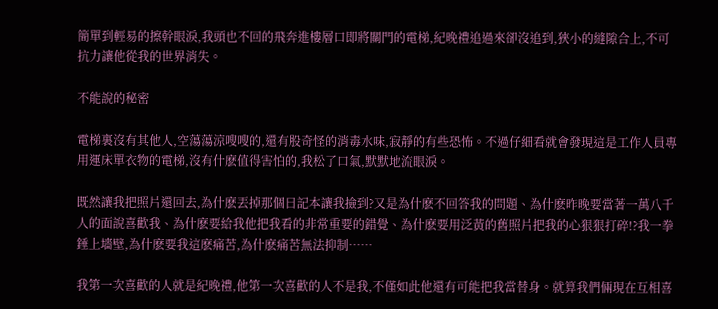簡單到輕易的擦幹眼淚,我頭也不回的飛奔進樓層口即將關門的電梯,紀晚禮追過來卻沒追到,狹小的縫隙合上,不可抗力讓他從我的世界消失。

不能說的秘密

電梯裏沒有其他人,空蕩蕩涼嗖嗖的,還有股奇怪的消毒水味,寂靜的有些恐怖。不過仔細看就會發現這是工作人員專用運床單衣物的電梯,沒有什麽值得害怕的,我松了口氣,默默地流眼淚。

既然讓我把照片還回去,為什麽丟掉那個日記本讓我撿到?又是為什麽不回答我的問題、為什麽昨晚要當著一萬八千人的面說喜歡我、為什麽要給我他把我看的非常重要的錯覺、為什麽要用泛黃的舊照片把我的心狠狠打碎!?我一拳錘上墻壁,為什麽要我這麽痛苦,為什麽痛苦無法抑制……

我第一次喜歡的人就是紀晚禮,他第一次喜歡的人不是我,不僅如此他還有可能把我當替身。就算我們倆現在互相喜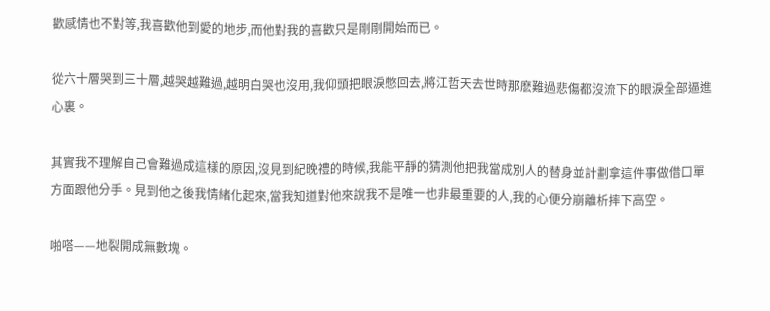歡感情也不對等,我喜歡他到愛的地步,而他對我的喜歡只是剛剛開始而已。

從六十層哭到三十層,越哭越難過,越明白哭也沒用,我仰頭把眼淚憋回去,將江哲天去世時那麽難過悲傷都沒流下的眼淚全部逼進心裏。

其實我不理解自己會難過成這樣的原因,沒見到紀晚禮的時候,我能平靜的猜測他把我當成別人的替身並計劃拿這件事做借口單方面跟他分手。見到他之後我情緒化起來,當我知道對他來說我不是唯一也非最重要的人,我的心便分崩離析摔下高空。

啪嗒——地裂開成無數塊。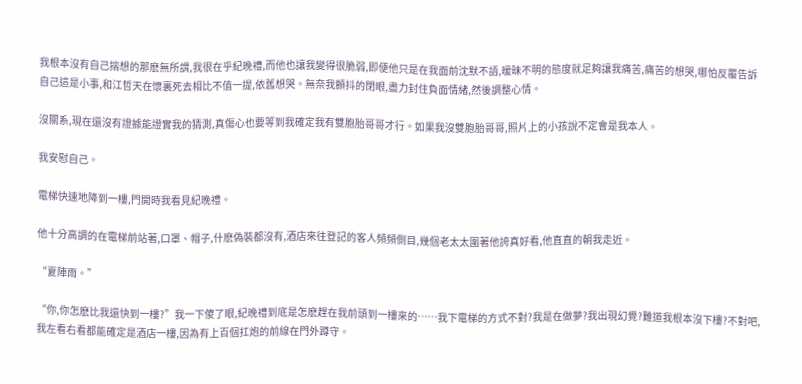我根本沒有自己揣想的那麽無所謂,我很在乎紀晚禮,而他也讓我變得很脆弱,即便他只是在我面前沈默不語,暧昧不明的態度就足夠讓我痛苦,痛苦的想哭,哪怕反覆告訴自己這是小事,和江哲天在懷裏死去相比不值一提,依舊想哭。無奈我顫抖的閉眼,盡力封住負面情緒,然後調整心情。

沒關系,現在還沒有證據能證實我的猜測,真傷心也要等到我確定我有雙胞胎哥哥才行。如果我沒雙胞胎哥哥,照片上的小孩說不定會是我本人。

我安慰自己。

電梯快速地降到一樓,門開時我看見紀晚禮。

他十分高調的在電梯前站著,口罩、帽子,什麽偽裝都沒有,酒店來往登記的客人頻頻側目,幾個老太太圍著他誇真好看,他直直的朝我走近。

“夏陣雨。”

“你,你怎麽比我還快到一樓?”我一下傻了眼,紀晚禮到底是怎麽趕在我前頭到一樓來的……我下電梯的方式不對?我是在做夢?我出現幻覺?難道我根本沒下樓?不對吧,我左看右看都能確定是酒店一樓,因為有上百個扛炮的前線在門外蹲守。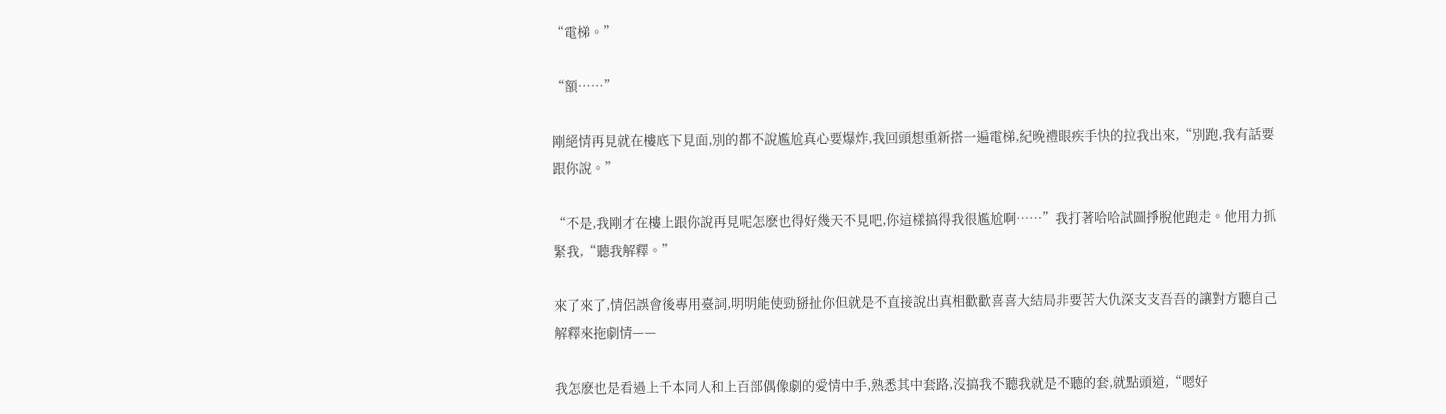“電梯。”

“額……”

剛絕情再見就在樓底下見面,別的都不說尷尬真心要爆炸,我回頭想重新搭一遍電梯,紀晚禮眼疾手快的拉我出來,“別跑,我有話要跟你說。”

“不是,我剛才在樓上跟你說再見呢怎麽也得好幾天不見吧,你這樣搞得我很尷尬啊……”我打著哈哈試圖掙脫他跑走。他用力抓緊我,“聽我解釋。”

來了來了,情侶誤會後專用臺詞,明明能使勁掰扯你但就是不直接說出真相歡歡喜喜大結局非要苦大仇深支支吾吾的讓對方聽自己解釋來拖劇情——

我怎麽也是看過上千本同人和上百部偶像劇的愛情中手,熟悉其中套路,沒搞我不聽我就是不聽的套,就點頭道,“嗯好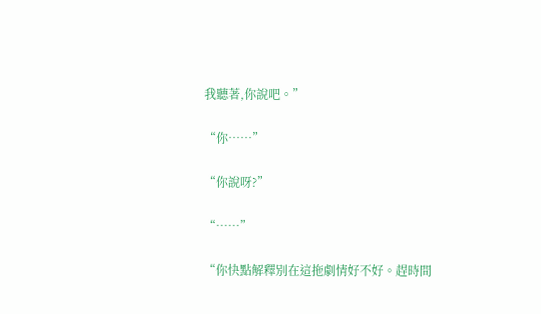我聽著,你說吧。”

“你……”

“你說呀?”

“……”

“你快點解釋別在這拖劇情好不好。趕時間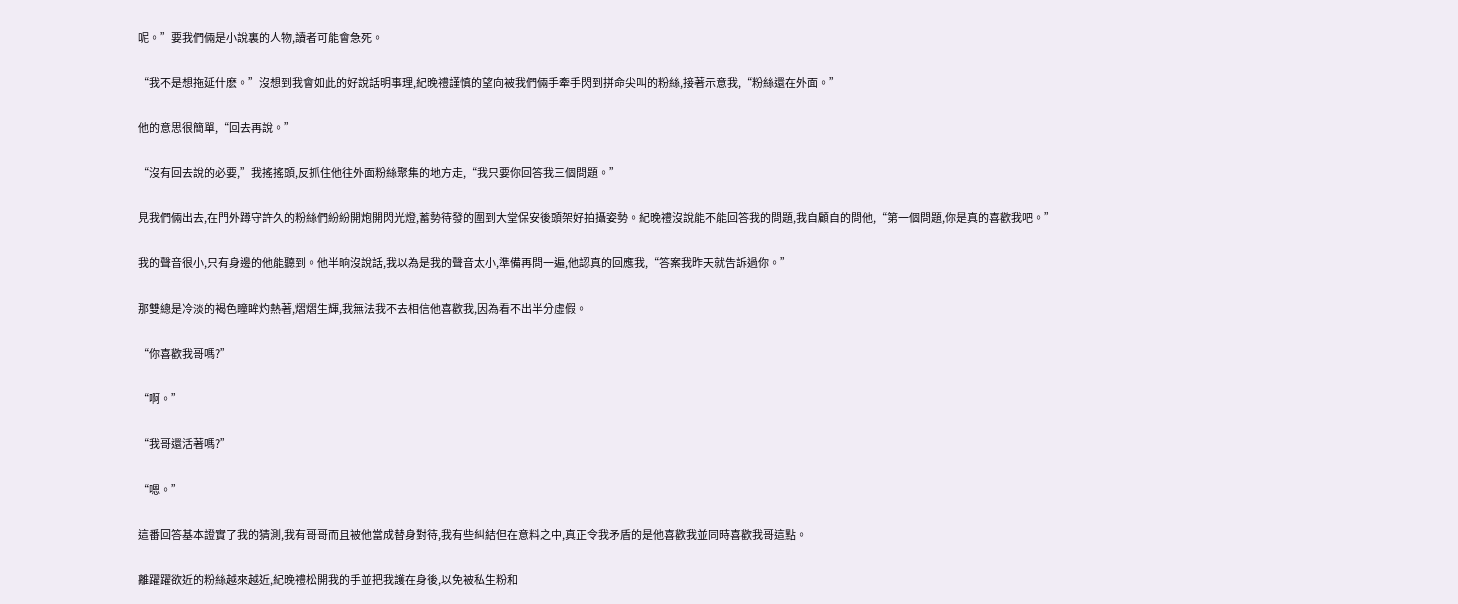呢。”要我們倆是小說裏的人物,讀者可能會急死。

“我不是想拖延什麽。”沒想到我會如此的好說話明事理,紀晚禮謹慎的望向被我們倆手牽手閃到拼命尖叫的粉絲,接著示意我,“粉絲還在外面。”

他的意思很簡單,“回去再說。”

“沒有回去說的必要,”我搖搖頭,反抓住他往外面粉絲聚集的地方走,“我只要你回答我三個問題。”

見我們倆出去,在門外蹲守許久的粉絲們紛紛開炮開閃光燈,蓄勢待發的圍到大堂保安後頭架好拍攝姿勢。紀晚禮沒說能不能回答我的問題,我自顧自的問他,“第一個問題,你是真的喜歡我吧。”

我的聲音很小,只有身邊的他能聽到。他半晌沒說話,我以為是我的聲音太小,準備再問一遍,他認真的回應我,“答案我昨天就告訴過你。”

那雙總是冷淡的褐色瞳眸灼熱著,熠熠生輝,我無法我不去相信他喜歡我,因為看不出半分虛假。

“你喜歡我哥嗎?”

“啊。”

“我哥還活著嗎?”

“嗯。”

這番回答基本證實了我的猜測,我有哥哥而且被他當成替身對待,我有些糾結但在意料之中,真正令我矛盾的是他喜歡我並同時喜歡我哥這點。

離躍躍欲近的粉絲越來越近,紀晚禮松開我的手並把我護在身後,以免被私生粉和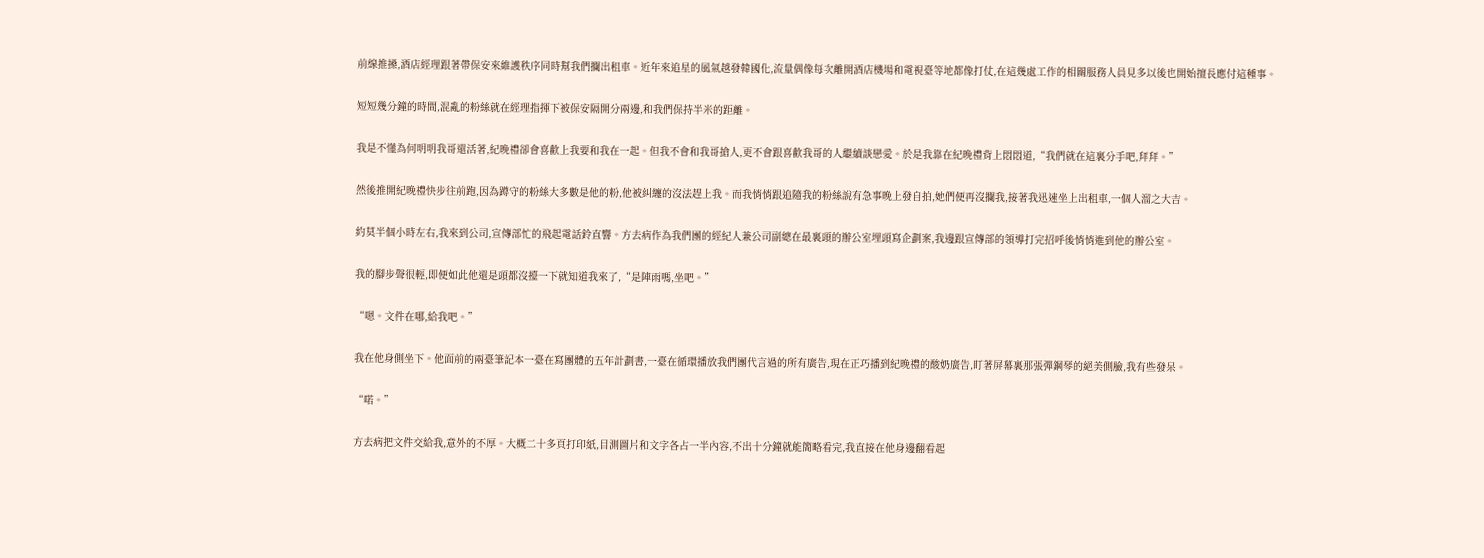前線推搡,酒店經理跟著帶保安來維護秩序同時幫我們攔出租車。近年來追星的風氣越發韓國化,流量偶像每次離開酒店機場和電視臺等地都像打仗,在這幾處工作的相關服務人員見多以後也開始擅長應付這種事。

短短幾分鐘的時間,混亂的粉絲就在經理指揮下被保安隔開分兩邊,和我們保持半米的距離。

我是不懂為何明明我哥還活著,紀晚禮卻會喜歡上我要和我在一起。但我不會和我哥搶人,更不會跟喜歡我哥的人繼續談戀愛。於是我靠在紀晚禮背上悶悶道,“我們就在這裏分手吧,拜拜。”

然後推開紀晚禮快步往前跑,因為蹲守的粉絲大多數是他的粉,他被糾纏的沒法趕上我。而我悄悄跟追隨我的粉絲說有急事晚上發自拍,她們便再沒攔我,接著我迅速坐上出租車,一個人溜之大吉。

約莫半個小時左右,我來到公司,宣傳部忙的飛起電話鈴直響。方去病作為我們團的經紀人兼公司副總在最裏頭的辦公室埋頭寫企劃案,我邊跟宣傳部的領導打完招呼後悄悄進到他的辦公室。

我的腳步聲很輕,即便如此他還是頭都沒擡一下就知道我來了,“是陣雨嗎,坐吧。”

“嗯。文件在哪,給我吧。”

我在他身側坐下。他面前的兩臺筆記本一臺在寫團體的五年計劃書,一臺在循環播放我們團代言過的所有廣告,現在正巧播到紀晚禮的酸奶廣告,盯著屏幕裏那張彈鋼琴的絕美側臉,我有些發呆。

“喏。”

方去病把文件交給我,意外的不厚。大概二十多頁打印紙,目測圖片和文字各占一半內容,不出十分鐘就能簡略看完,我直接在他身邊翻看起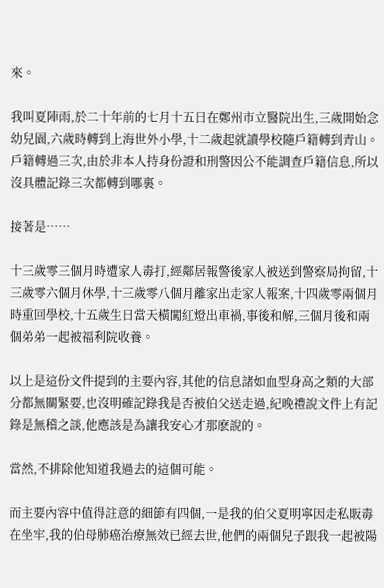來。

我叫夏陣雨,於二十年前的七月十五日在鄭州市立醫院出生,三歲開始念幼兒園,六歲時轉到上海世外小學,十二歲起就讀學校隨戶籍轉到青山。戶籍轉過三次,由於非本人持身份證和刑警因公不能調查戶籍信息,所以沒具體記錄三次都轉到哪裏。

接著是……

十三歲零三個月時遭家人毒打,經鄰居報警後家人被送到警察局拘留,十三歲零六個月休學,十三歲零八個月離家出走家人報案,十四歲零兩個月時重回學校,十五歲生日當天橫闖紅燈出車禍,事後和解,三個月後和兩個弟弟一起被福利院收養。

以上是這份文件提到的主要內容,其他的信息諸如血型身高之類的大部分都無關緊要,也沒明確記錄我是否被伯父送走過,紀晚禮說文件上有記錄是無稽之談,他應該是為讓我安心才那麽說的。

當然,不排除他知道我過去的這個可能。

而主要內容中值得註意的細節有四個,一是我的伯父夏明寧因走私販毒在坐牢,我的伯母肺癌治療無效已經去世,他們的兩個兒子跟我一起被陽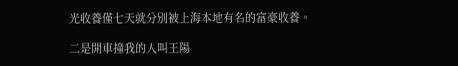光收養僅七天就分別被上海本地有名的富豪收養。

二是開車撞我的人叫王陽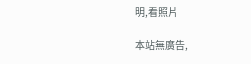明,看照片

本站無廣告,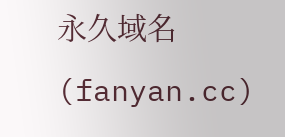永久域名(fanyan.cc)